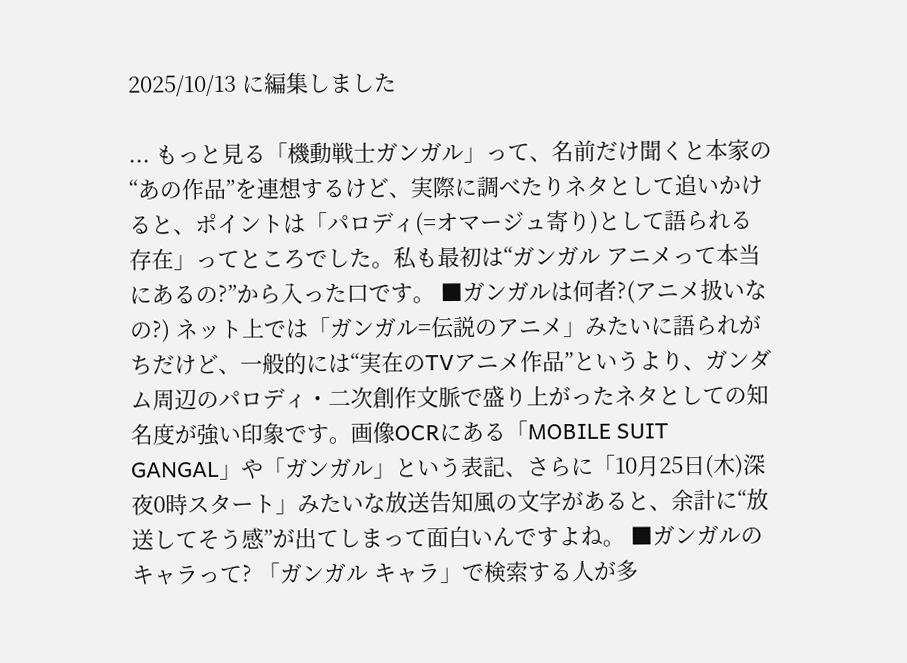2025/10/13 に編集しました

... もっと見る「機動戦士ガンガル」って、名前だけ聞くと本家の“あの作品”を連想するけど、実際に調べたりネタとして追いかけると、ポイントは「パロディ(=オマージュ寄り)として語られる存在」ってところでした。私も最初は“ガンガル アニメって本当にあるの?”から入った口です。 ■ガンガルは何者?(アニメ扱いなの?) ネット上では「ガンガル=伝説のアニメ」みたいに語られがちだけど、一般的には“実在のTVアニメ作品”というより、ガンダム周辺のパロディ・二次創作文脈で盛り上がったネタとしての知名度が強い印象です。画像OCRにある「MOBILE SUIT GANGAL」や「ガンガル」という表記、さらに「10月25日(木)深夜0時スタート」みたいな放送告知風の文字があると、余計に“放送してそう感”が出てしまって面白いんですよね。 ■ガンガルのキャラって? 「ガンガル キャラ」で検索する人が多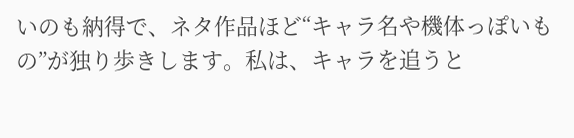いのも納得で、ネタ作品ほど“キャラ名や機体っぽいもの”が独り歩きします。私は、キャラを追うと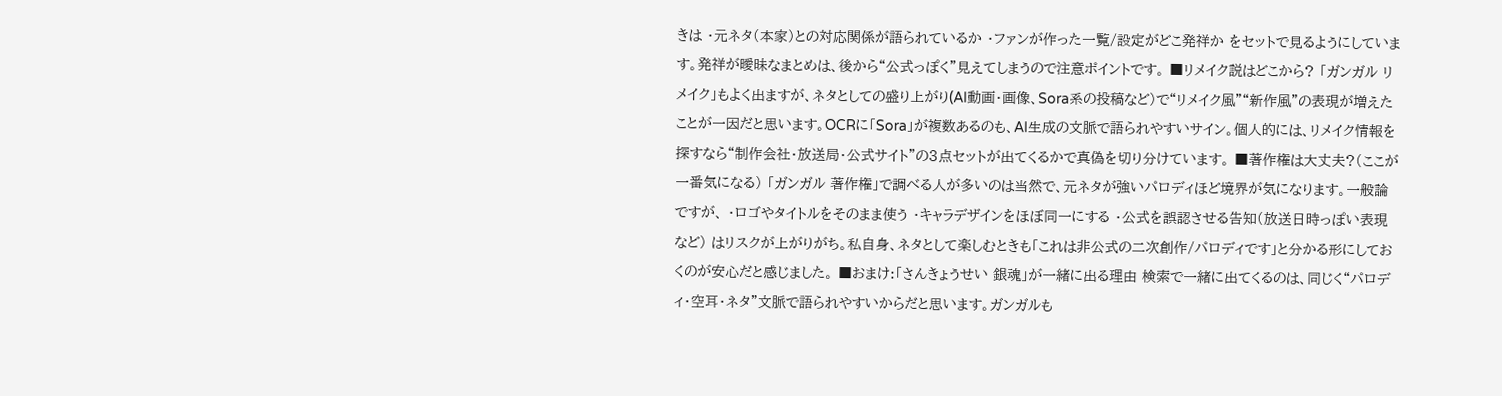きは ・元ネタ(本家)との対応関係が語られているか ・ファンが作った一覧/設定がどこ発祥か をセットで見るようにしています。発祥が曖昧なまとめは、後から“公式っぽく”見えてしまうので注意ポイントです。 ■リメイク説はどこから? 「ガンガル リメイク」もよく出ますが、ネタとしての盛り上がり(AI動画・画像、Sora系の投稿など)で“リメイク風”“新作風”の表現が増えたことが一因だと思います。OCRに「Sora」が複数あるのも、AI生成の文脈で語られやすいサイン。個人的には、リメイク情報を探すなら“制作会社・放送局・公式サイト”の3点セットが出てくるかで真偽を切り分けています。 ■著作権は大丈夫?(ここが一番気になる) 「ガンガル 著作権」で調べる人が多いのは当然で、元ネタが強いパロディほど境界が気になります。一般論ですが、 ・ロゴやタイトルをそのまま使う ・キャラデザインをほぼ同一にする ・公式を誤認させる告知(放送日時っぽい表現など) はリスクが上がりがち。私自身、ネタとして楽しむときも「これは非公式の二次創作/パロディです」と分かる形にしておくのが安心だと感じました。 ■おまけ:「さんきょうせい 銀魂」が一緒に出る理由 検索で一緒に出てくるのは、同じく“パロディ・空耳・ネタ”文脈で語られやすいからだと思います。ガンガルも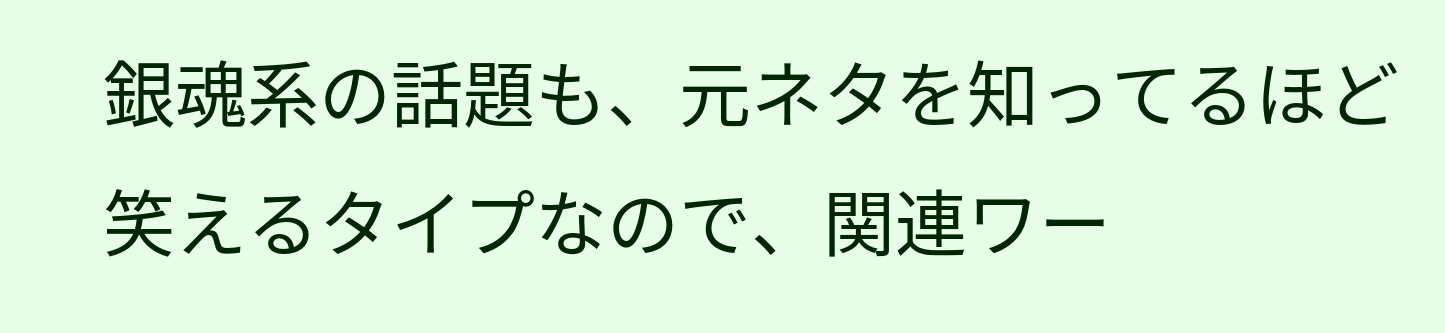銀魂系の話題も、元ネタを知ってるほど笑えるタイプなので、関連ワー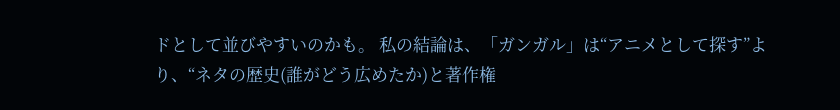ドとして並びやすいのかも。 私の結論は、「ガンガル」は“アニメとして探す”より、“ネタの歴史(誰がどう広めたか)と著作権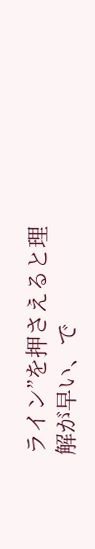ライン”を押さえると理解が早い、で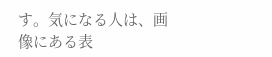す。気になる人は、画像にある表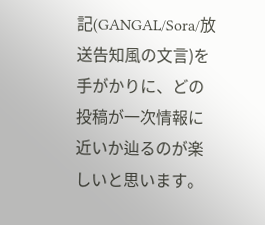記(GANGAL/Sora/放送告知風の文言)を手がかりに、どの投稿が一次情報に近いか辿るのが楽しいと思います。